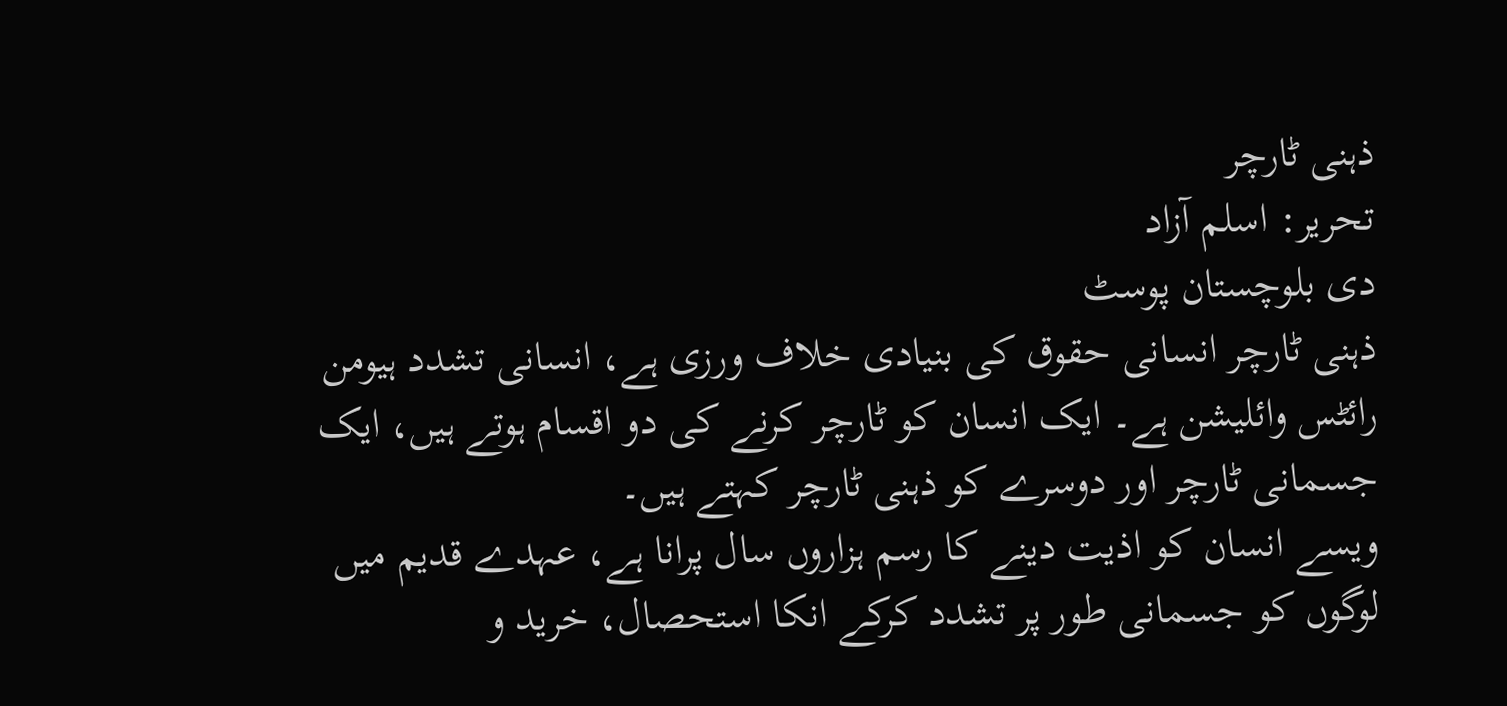ذہنی ٹارچر
تحریر: اسلم آزاد
دی بلوچستان پوسٹ
ذہنی ٹارچر انسانی حقوق کی بنیادی خلاف ورزی ہے، انسانی تشدد ہیومن رائٹس وائلیشن ہے۔ ایک انسان کو ٹارچر کرنے کی دو اقسام ہوتے ہیں، ایک جسمانی ٹارچر اور دوسرے کو ذہنی ٹارچر کہتے ہیں۔
ویسے انسان کو اذیت دینے کا رسم ہزاروں سال پرانا ہے، عہدے قدیم میں لوگوں کو جسمانی طور پر تشدد کرکے انکا استحصال، خرید و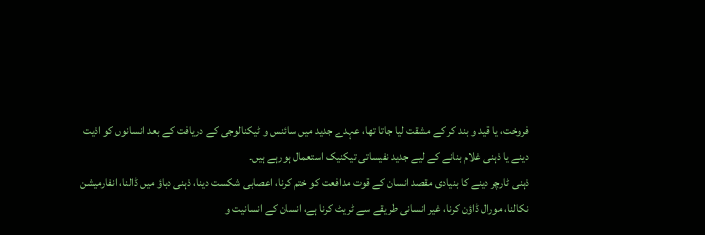فروخت، یا قید و بند کر کے مشقت لیا جاتا تھا، عہدے جدید میں سائنس و ٹیکنالوجی کے دریافت کے بعد انسانوں کو اذیت دینے یا ذہنی غلام بنانے کے لیے جدید نفیساتی تیکنیک استعمال ہورہے ہیں۔
ذہنی ٹارچر دینے کا بنیادی مقصد انسان کے قوت مدافعت کو ختم کرنا، اعصابی شکست دینا، ذہنی دباؤ میں ڈالنا، انفارمیشن نکالنا، مورال ڈاؤن کرنا، غیر انسانی طریقے سے ٹریٹ کرنا ہے، انسان کے انسانیت و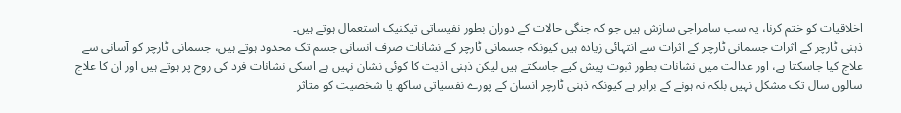اخلاقیات کو ختم کرنا، یہ سب سامراجی سازش ہیں جو کہ جنگی حالات کے دوران بطور نفیساتی تیکنیک استعمال ہوتے ہیں۔
ذہنی ٹارچر کے اثرات جسمانی ٹارچر کے اثرات سے انتہائی زیادہ ہیں کیونکہ جسمانی ٹارچر کے نشانات صرف انسانی جسم تک محدود ہوتے ہیں، جسمانی ٹارچر کو آسانی سے علاج کیا جاسکتا ہے، اور عدالت میں نشانات بطور ثبوت پیش کیے جاسکتے ہیں لیکن ذہنی اذیت کا کوئی نشان نہیں ہے اسکی نشانات فرد کی روح پر ہوتے ہیں اور ان کا علاج سالوں سال تک مشکل نہیں بلکہ نہ ہونے کے برابر ہے کیونکہ ذہنی ٹارچر انسان کے پورے نفسیاتی ساکھ یا شخصیت کو متاثر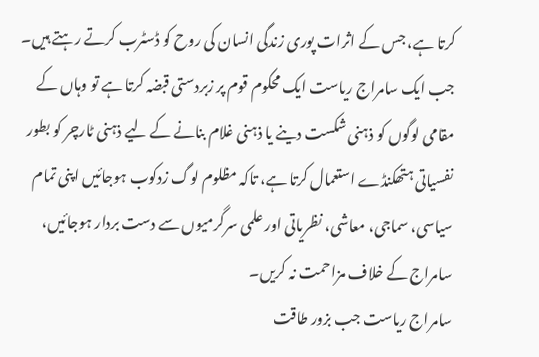کرتا ہے، جس کے اثرات پوری زندگی انسان کی روح کو ڈسٹرب کرتے رہتے ہیں۔
جب ایک سامراج ریاست ایک محکوم قوم پر زبردستی قبضہ کرتا ہے تو وہاں کے مقامی لوگوں کو ذہنی شکست دینے یا ذہنی غلام بنانے کے لیے ذہنی ٹارچر کو بطور نفسیاتی ہتھکنڈے استعمال کرتا ہے، تاکہ مظلوم لوگ زدکوب ہوجائیں اپنی تمام سیاسی، سماجی، معاشی، نظریاتی اور علمی سرگرمیوں سے دست بردار ہوجائیں، سامراج کے خلاف مزاحمت نہ کریں۔
سامراج ریاست جب بزور طاقت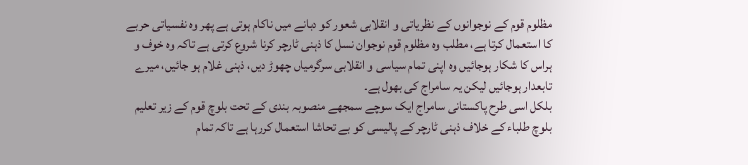مظلوم قوم کے نوجوانوں کے نظریاتی و انقلابی شعور کو دبانے میں ناکام ہوتی ہے پھر وہ نفسیاتی حربے کا استعمال کرتا ہے، مطلب وہ مظلوم قوم نوجوان نسل کا ذہنی ٹارچر کرنا شروع کرتی ہے تاکہ وہ خوف و ہراس کا شکار ہوجائیں وہ اپنی تمام سیاسی و انقلابی سرگرمیاں چھوڑ دیں، ذہنی غلام ہو جائیں، میرے تابعدار ہوجائیں لیکن یہ سامراج کی بھول ہے۔
بلکل اسی طرح پاکستانی سامراج ایک سوچے سمجھے منصوبہ بندی کے تحت بلوچ قوم کے زیر تعلیم بلوچ طلباء کے خلاف ذہنی ٹارچر کے پالیسی کو بے تحاشا استعمال کررہا ہے تاکہ تمام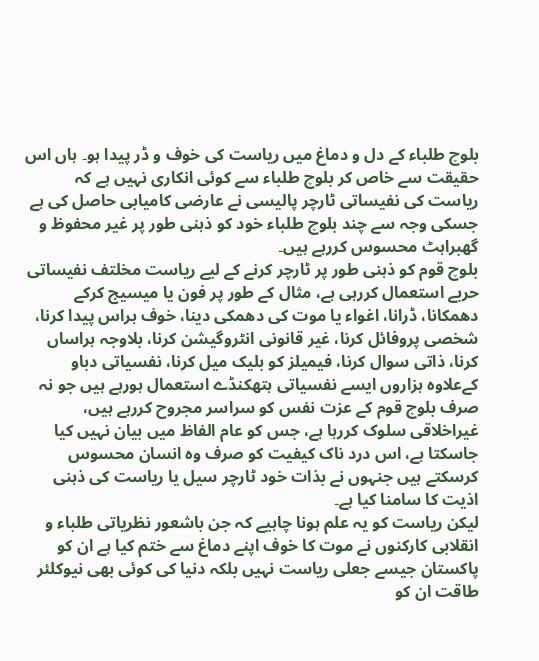بلوچ طلباء کے دل و دماغ میں ریاست کی خوف و ڈر پیدا ہو۔ ہاں اس حقیقت سے خاص کر بلوچ طلباء سے کوئی انکاری نہیں ہے کہ ریاست کی نفیساتی ٹارچر پالیسی نے عارضی کامیابی حاصل کی ہے جسکی وجہ سے چند بلوچ طلباء خود کو ذہنی طور پر غیر محفوظ و گھبراہٹ محسوس کررہے ہیں۔
بلوچ قوم کو ذہنی طور پر ٹارچر کرنے کے لیے ریاست مخلتف نفیساتی حربے استعمال کررہی ہے، مثال کے طور پر فون یا میسیج کرکے دھمکانا، ڈرانا، اغواء یا موت کی دھمکی دینا، خوف ہراس پیدا کرنا، شخصی پروفائل کرنا، غیر قانونی انٹروگیشن کرنا، بلاوجہ ہراساں کرنا، ذاتی سوال کرنا، فیمیلز کو بلیک میل کرنا، نفسیاتی دباو کےعلاوہ ہزاروں ایسے نفسیاتی ہتھکنڈے استعمال ہورہے ہیں جو نہ صرف بلوچ قوم کے عزت نفس کو سراسر مجروح کررہے ہیں، غیراخلاقی سلوک کررہا ہے، جس کو عام الفاظ میں بیان نہیں کیا جاسکتا ہے، اس درد ناک کیفیت کو صرف وہ انسان محسوس کرسکتے ہیں جنہوں نے بذات خود ٹارچر سیل یا ریاست کی ذہنی اذیت کا سامنا کیا ہے۔
لیکن ریاست کو یہ علم ہونا چاہیے کہ جن باشعور نظریاتی طلباء و انقلابی کارکنوں نے موت کا خوف اپنے دماغ سے ختم کیا ہے ان کو پاکستان جیسے جعلی ریاست نہیں بلکہ دنیا کی کوئی بھی نیوکلئر طاقت ان کو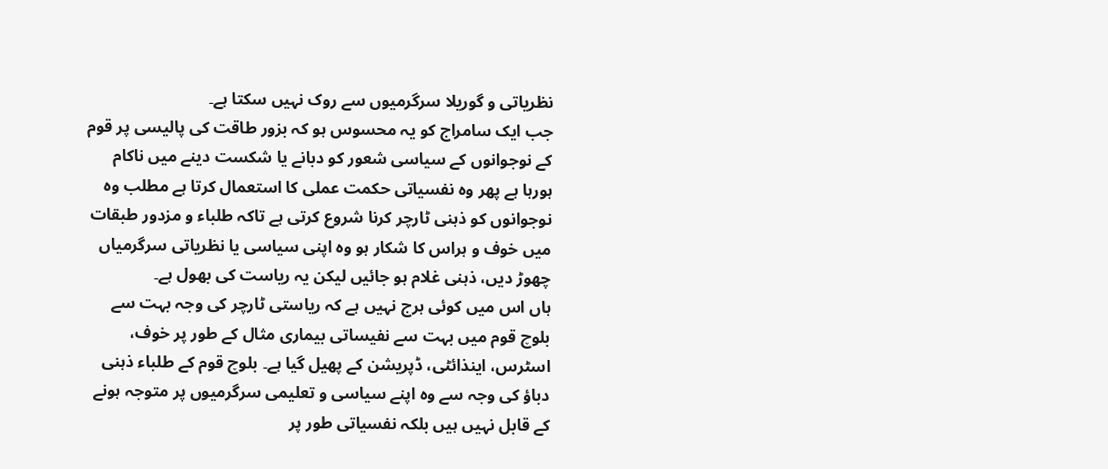نظریاتی و گوریلا سرگرمیوں سے روک نہیں سکتا ہے۔
جب ایک سامراج کو یہ محسوس ہو کہ بزور طاقت کی پالیسی پر قوم کے نوجوانوں کے سیاسی شعور کو دبانے یا شکست دینے میں ناکام ہورہا ہے پھر وہ نفسیاتی حکمت عملی کا استعمال کرتا ہے مطلب وہ نوجوانوں کو ذہنی ٹارچر کرنا شروع کرتی ہے تاکہ طلباء و مزدور طبقات میں خوف و ہراس کا شکار ہو وہ اپنی سیاسی یا نظریاتی سرگرمیاں چھوڑ دیں، ذہنی غلام ہو جائیں لیکن یہ ریاست کی بھول ہے۔
ہاں اس میں کوئی ہرج نہیں ہے کہ ریاستی ٹارچر کی وجہ بہت سے بلوچ قوم میں بہت سے نفیساتی بیماری مثال کے طور پر خوف، اسٹرس، اینذائٹی، ڈپریشن کے پھیل گیا ہے۔ بلوچ قوم کے طلباء ذہنی دباؤ کی وجہ سے وہ اپنے سیاسی و تعلیمی سرگرمیوں پر متوجہ ہونے کے قابل نہیں ہیں بلکہ نفسیاتی طور پر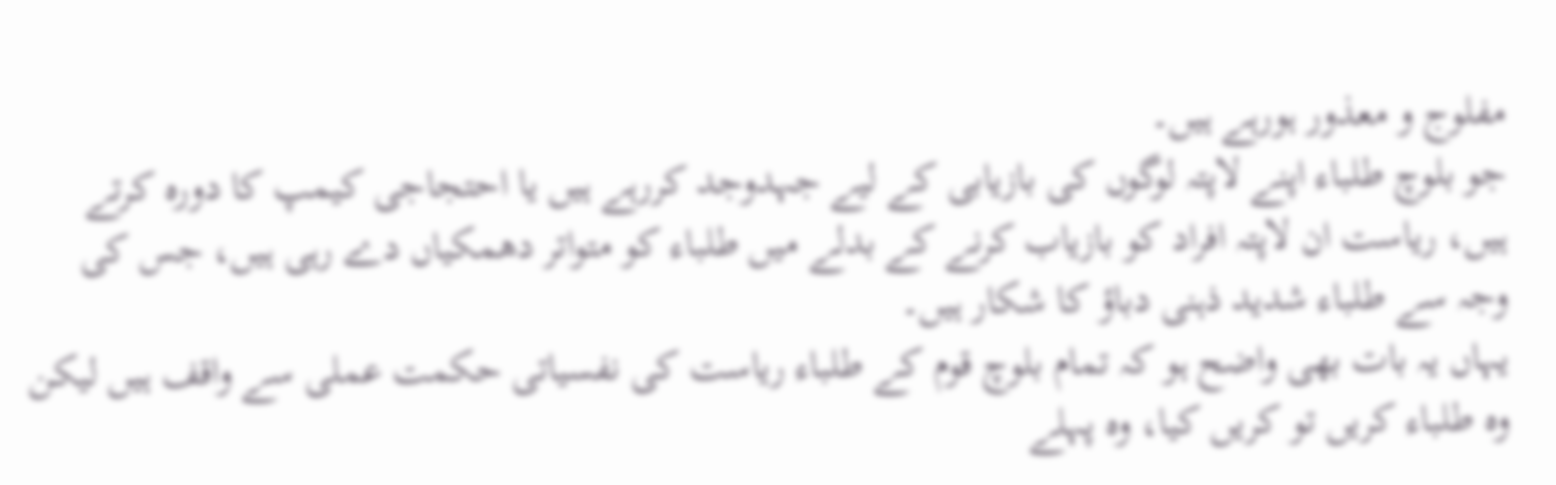مفلوج و معذور ہورہے ہیں۔
جو بلوچ طلباء اپنے لاپتہ لوگوں کی بازیابی کے لیے جہدوجد کررہے ہیں یا احتجاجی کیمپ کا دورہ کرتے ہیں، ریاست ان لاپتہ افراد کو بازیاب کرنے کے بدلے میں طلباء کو متواتر دھمکیاں دے رہی ہیں، جس کی وجہ سے طلباء شدید ذہنی دباؤ کا شکار ہیں۔
یہاں یہ بات بھی واضح ہو کہ تمام بلوچ قوم کے طلباء ریاست کی نفسیاتی حکمت عملی سے واقف ہیں لیکن وہ طلباء کریں تو کریں کیا، وہ پہلے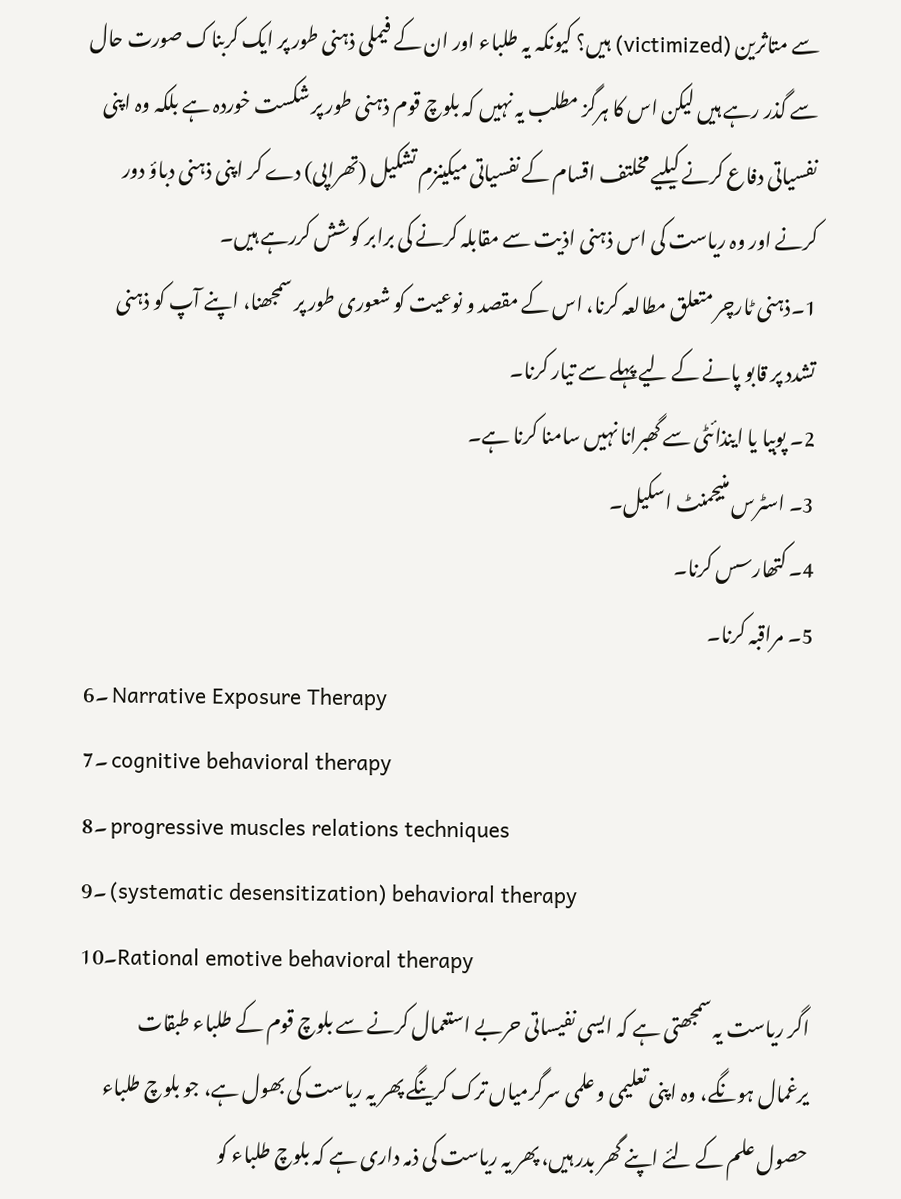سے متاثرین (victimized) ہیں؟ کیونکہ یہ طلباء اور ان کے فیملی ذہنی طور پر ایک کربناک صورت حال سے گذر رہے ہیں لیکن اس کا ہرگز مطلب یہ نہیں کہ بلوچ قوم ذہنی طور پر شکست خوردہ ہے بلکہ وہ اپنی نفسیاتی دفاع کرنے کیلیے مخلتف اقسام کے نفسیاتی میکینزم تشکیل (تھراپی) دے کر اپنی ذہنی دباؤ دور کرنے اور وہ ریاست کی اس ذہنی اذیت سے مقابلہ کرنے کی برابر کوشش کررہے ہیں۔
1۔ذہنی ٹارچر متعلق مطالعہ کرنا، اس کے مقصد و نوعیت کو شعوری طور پر سمجھنا، اپنے آپ کو ذہنی تشدد پر قابو پانے کے لیے پہلے سے تیار کرنا۔
2۔ پوبیا یا اینذائٹی سے گھبرانا نہیں سامنا کرنا ہے۔
3۔ اسٹرس منیجمنٹ اسکیل۔
4۔ کتھارسس کرنا۔
5۔ مراقبہ کرنا۔
6۔ Narrative Exposure Therapy
7۔ cognitive behavioral therapy
8۔ progressive muscles relations techniques
9۔ (systematic desensitization) behavioral therapy
10۔Rational emotive behavioral therapy
اگر ریاست یہ سمجھتی ہے کہ ایسی نفیساتی حربے استعمال کرنے سے بلوچ قوم کے طلباء طبقات یرغمال ہونگے، وہ اپنی تعلیمی و علمی سرگرمیاں ترک کرینگے پھر یہ ریاست کی بھول ہے، جو بلوچ طلباء حصول علم کے لئے اپنے گھر بدر ہیں، پھر یہ ریاست کی ذمہ داری ہے کہ بلوچ طلباء کو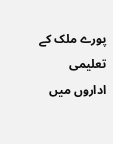پورے ملک کے تعلیمی اداروں میں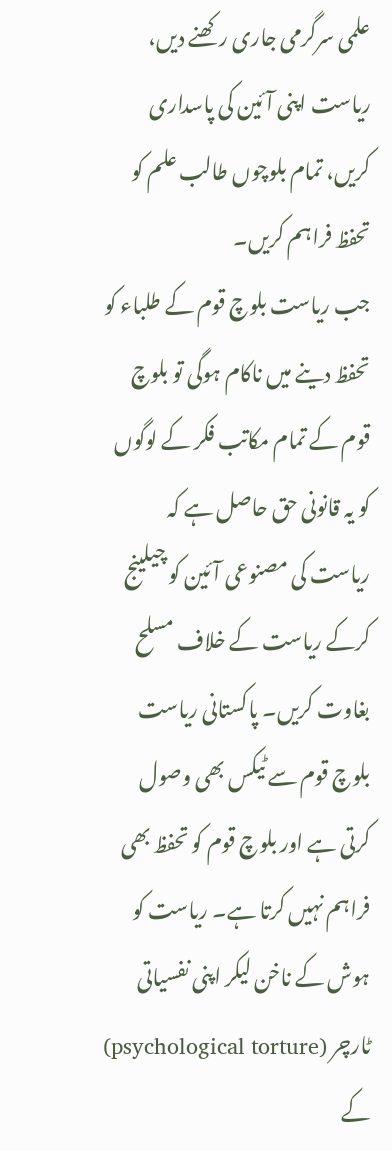علمی سرگرمی جاری رکھنے دیں، ریاست اپنی آئین کی پاسداری کریں، تمام بلوچوں طالب علم کو تحفظ فراہم کریں۔
جب ریاست بلوچ قوم کے طلباء کو تحفظ دینے میں ناکام ہوگی تو بلوچ قوم کے تمام مکاتب فکر کے لوگوں کو یہ قانونی حق حاصل ہے کہ ریاست کی مصنوعی آئین کو چیلینج کرکے ریاست کے خلاف مسلح بغاوت کریں۔ پاکستانی ریاست بلوچ قوم سے ٹیکس بھی وصول کرتی ہے اور بلوچ قوم کو تحفظ بھی فراہم نہیں کرتا ہے۔ ریاست کو ہوش کے ناخن لیکر اپنی نفسیاتی ٹارچر (psychological torture) کے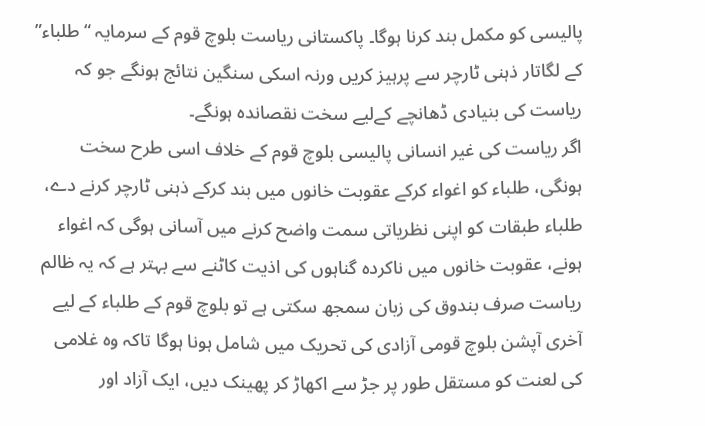پالیسی کو مکمل بند کرنا ہوگا۔ پاکستانی ریاست بلوچ قوم کے سرمایہ “طلباء” کے لگاتار ذہنی ٹارچر سے پرہیز کریں ورنہ اسکی سنگین نتائج ہونگے جو کہ ریاست کی بنیادی ڈھانچے کےلیے سخت نقصاندہ ہونگے۔
اگر ریاست کی غیر انسانی پالیسی بلوچ قوم کے خلاف اسی طرح سخت ہونگی، طلباء کو اغواء کرکے عقوبت خانوں میں بند کرکے ذہنی ٹارچر کرنے دے، طلباء طبقات کو اپنی نظریاتی سمت واضح کرنے میں آسانی ہوگی کہ اغواء ہونے، عقوبت خانوں میں ناکردہ گناہوں کی اذیت کاٹنے سے بہتر ہے کہ یہ ظالم ریاست صرف بندوق کی زبان سمجھ سکتی ہے تو بلوچ قوم کے طلباء کے لیے آخری آپشن بلوچ قومی آزادی کی تحریک میں شامل ہونا ہوگا تاکہ وہ غلامی کی لعنت کو مستقل طور پر جڑ سے اکھاڑ کر پھینک دیں، ایک آزاد اور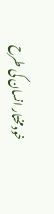خودمختار انسان کی طرح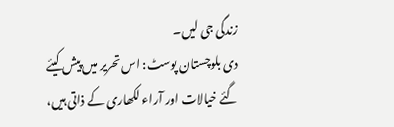زندگی جی لیں۔
دی بلوچستان پوسٹ: اس تحریر میں پیش کیئے گئے خیالات اور آراء لکھاری کے ذاتی ہیں،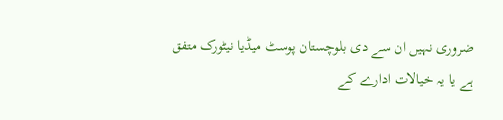ضروری نہیں ان سے دی بلوچستان پوسٹ میڈیا نیٹورک متفق ہے یا یہ خیالات ادارے کے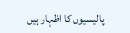پالیسیوں کا اظہار ہیں